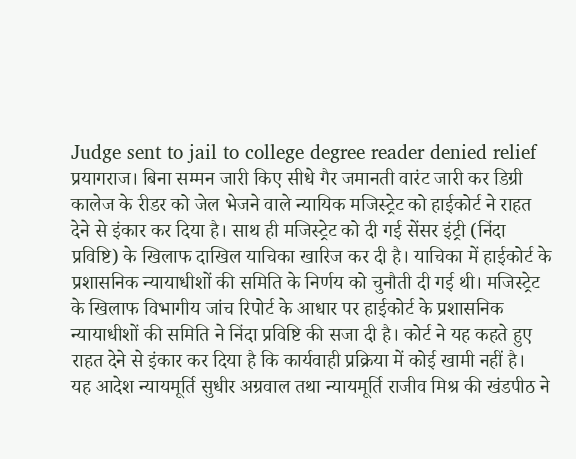Judge sent to jail to college degree reader denied relief
प्रयागराज। बिना सम्मन जारी किए सीधे गैर जमानती वारंट जारी कर डिग्री कालेज के रीडर को जेल भेजने वाले न्यायिक मजिस्ट्रेट को हाईकोर्ट ने राहत देने से इंकार कर दिया है। साथ ही मजिस्ट्रेट को दी गई सेंसर इंट्री (निंदा प्रविष्टि) के खिलाफ दाखिल याचिका खारिज कर दी है। याचिका में हाईकोर्ट के प्रशासनिक न्यायाधीशों की समिति के निर्णय को चुनौती दी गई थी। मजिस्ट्रेट के खिलाफ विभागीय जांच रिपोर्ट के आधार पर हाईकोर्ट के प्रशासनिक न्यायाधीशों की समिति ने निंदा प्रविष्टि की सजा दी है। कोर्ट ने यह कहते हुए राहत देने से इंकार कर दिया है कि कार्यवाही प्रक्रिया में कोई खामी नहीं है।
यह आदेश न्यायमूर्ति सुधीर अग्रवाल तथा न्यायमूर्ति राजीव मिश्र की खंडपीठ ने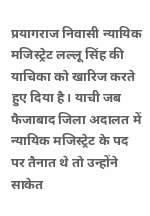प्रयागराज निवासी न्यायिक मजिस्ट्रेट लल्लू सिंह की याचिका को खारिज करते हुए दिया है। याची जब फैजाबाद जिला अदालत में न्यायिक मजिस्ट्रेट के पद पर तैनात थे तो उन्होंने साकेत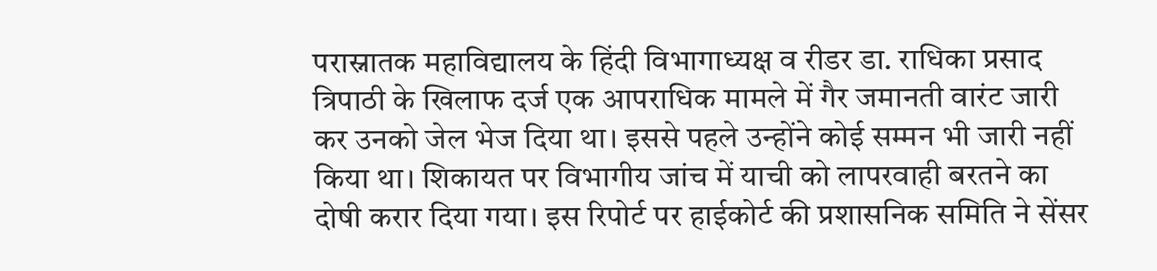परास्नातक महाविद्यालय के हिंदी विभागाध्यक्ष व रीडर डा. राधिका प्रसाद त्रिपाठी के खिलाफ दर्ज एक आपराधिक मामले में गैर जमानती वारंट जारी कर उनको जेल भेज दिया था। इससे पहले उन्होंने कोई सम्मन भी जारी नहीं किया था। शिकायत पर विभागीय जांच में याची को लापरवाही बरतने का दोषी करार दिया गया। इस रिपोर्ट पर हाईकोर्ट की प्रशासनिक समिति ने सेंसर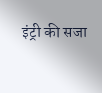इंट्री की सजा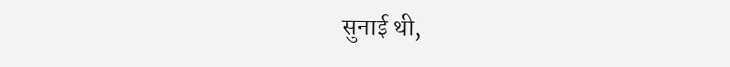सुनाई थी,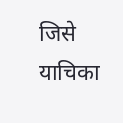जिसे याचिका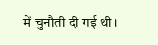में चुनौती दी गई थी।